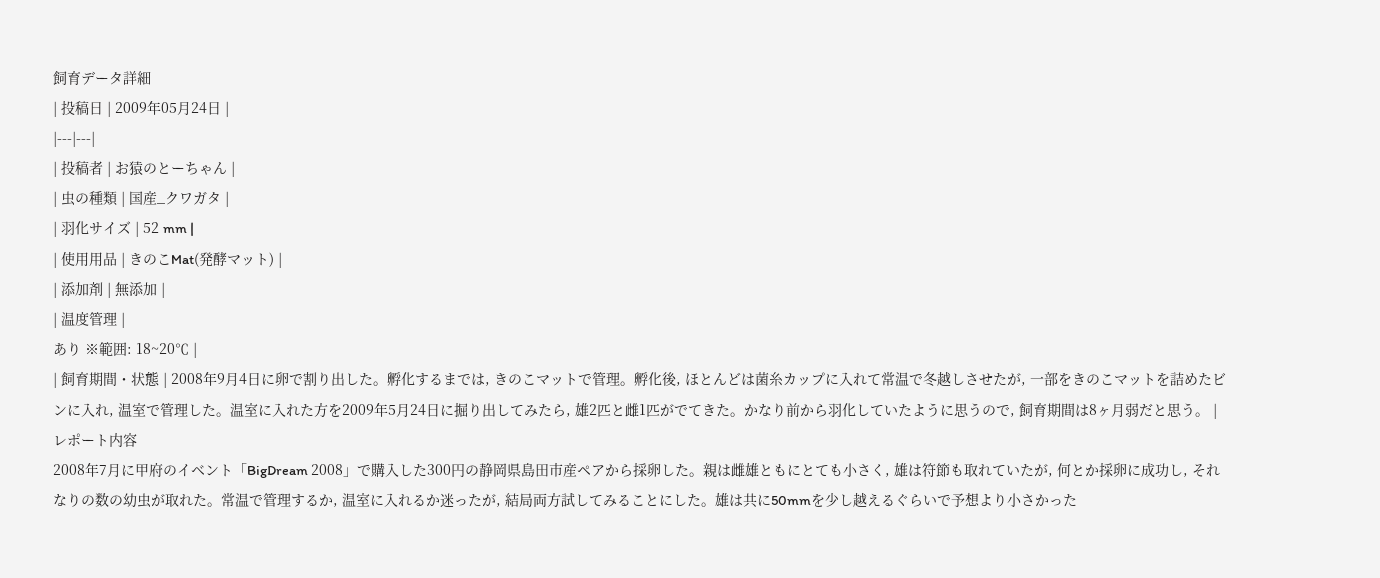飼育データ詳細
| 投稿日 | 2009年05月24日 |
|---|---|
| 投稿者 | お猿のとーちゃん |
| 虫の種類 | 国産_クワガタ |
| 羽化サイズ | 52 mm |
| 使用用品 | きのこMat(発酵マット) |
| 添加剤 | 無添加 |
| 温度管理 |
あり ※範囲: 18~20℃ |
| 飼育期間・状態 | 2008年9月4日に卵で割り出した。孵化するまでは, きのこマットで管理。孵化後, ほとんどは菌糸カップに入れて常温で冬越しさせたが, 一部をきのこマットを詰めたビンに入れ, 温室で管理した。温室に入れた方を2009年5月24日に掘り出してみたら, 雄2匹と雌1匹がでてきた。かなり前から羽化していたように思うので, 飼育期間は8ヶ月弱だと思う。 |
レポート内容
2008年7月に甲府のイベント「BigDream 2008」で購入した300円の静岡県島田市産ペアから採卵した。親は雌雄ともにとても小さく, 雄は符節も取れていたが, 何とか採卵に成功し, それなりの数の幼虫が取れた。常温で管理するか, 温室に入れるか迷ったが, 結局両方試してみることにした。雄は共に50mmを少し越えるぐらいで予想より小さかった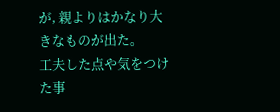が, 親よりはかなり大きなものが出た。
工夫した点や気をつけた事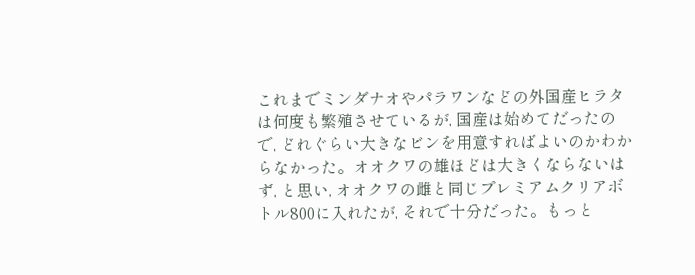これまでミンダナオやパラワンなどの外国産ヒラタは何度も繁殖させているが, 国産は始めてだったので, どれぐらい大きなビンを用意すればよいのかわからなかった。オオクワの雄ほどは大きくならないはず, と思い, オオクワの雌と同じプレミアムクリアボトル800に入れたが, それで十分だった。もっと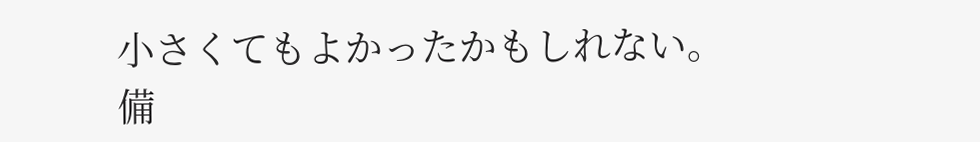小さくてもよかったかもしれない。
備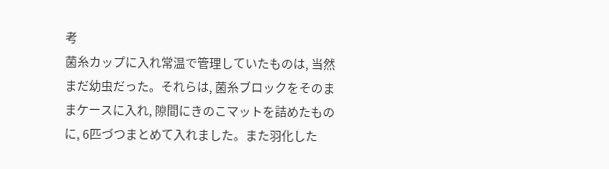考
菌糸カップに入れ常温で管理していたものは, 当然まだ幼虫だった。それらは, 菌糸ブロックをそのままケースに入れ, 隙間にきのこマットを詰めたものに, 6匹づつまとめて入れました。また羽化した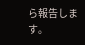ら報告します。